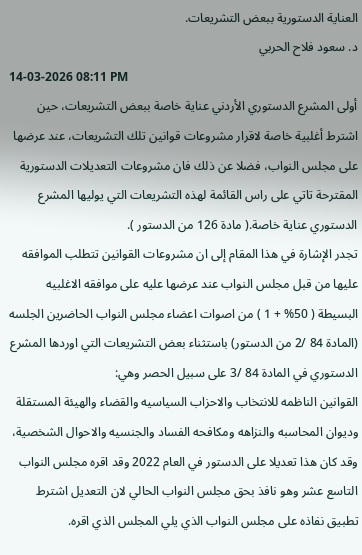العناية الدستورية ببعض التشريعات.
د. سعود فلاح الحربي
14-03-2026 08:11 PM
أولى المشرع الدستوري الأردني عناية خاصة ببعض التشريعات، حين اشترط أغلبية خاصة لاقرار مشروعات قوانين تلك التشريعات، عند عرضها على مجلس النواب، فضلا عن ذلك فان مشروعات التعديلات الدستورية المقترحة تاتي على راس القائمة لهذه التشريعات التي يوليها المشرع الدستوري عناية خاصة.( مادة 126 من الدستور ).
تجدر الإشارة في هذا المقام إلى ان مشروعات القوانين تتطلب الموافقه عليها من قبل مجلس النواب عند عرضها عليه على موافقه الاغلبيه البسيطة ( 50% + 1 ) من اصوات اعضاء مجلس النواب الحاضرين الجلسه (المادة 84 /2 من الدستور) باستثناء بعض التشريعات التي اوردها المشرع الدستوري في المادة 84 /3 على سبيل الحصر وهي:
القوانين الناظمه للانتخاب والاحزاب السياسيه والقضاء والهيئة المستقلة وديوان المحاسبه والنزاهه ومكافحه الفساد والجنسيه والاحوال الشخصية، وقد كان هذا تعديلا على الدستور في العام 2022 وقد اقره مجلس النواب التاسع عشر وهو نافذ بحق مجلس النواب الحالي لان التعديل اشترط تطبيق نفاذه على مجلس النواب الذي يلي المجلس الذي اقره.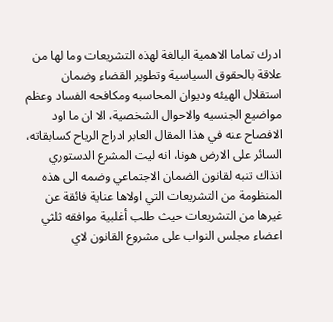ادرك تماما الاهمية البالغة لهذه التشريعات وما لها من علاقة بالحقوق السياسية وتطوير القضاء وضمان استقلال الهيئه وديوان المحاسبه ومكافحه الفساد وعظم مواضيع الجنسيه والاحوال الشخصية، الا ان ما اود الافصاح عنه في هذا المقال العابر ادراج الرياح كسابقاته، السائر على الارض هونا، انه ليت المشرع الدستوري انذاك تنبه لقانون الضمان الاجتماعي وضمه الى هذه المنظومة من التشريعات التي اولاها عناية فائقة عن غيرها من التشريعات حيث طلب أغلبية موافقه ثلثي اعضاء مجلس النواب على مشروع القانون لاي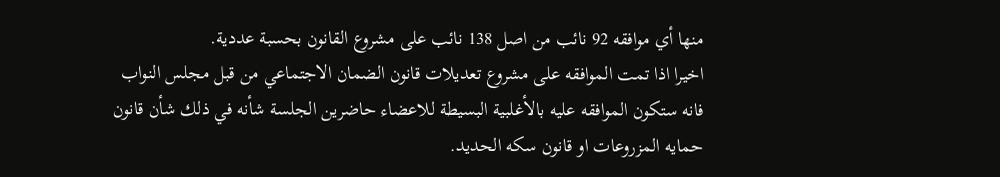منها أي موافقه 92 نائب من اصل 138 نائب على مشروع القانون بحسبة عددية.
اخيرا اذا تمت الموافقه على مشروع تعديلات قانون الضمان الاجتماعي من قبل مجلس النواب فانه ستكون الموافقه عليه بالأغلبية البسيطة للاعضاء حاضرين الجلسة شأنه في ذلك شأن قانون حمايه المزروعات او قانون سكه الحديد.